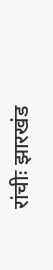रांचीः झारखंड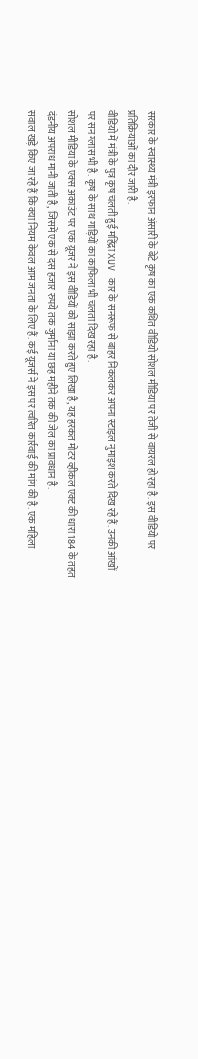सरकार के स्वास्थ्य मंत्री इरफान अंसारी के बेटे कृष का एक कथित वीडियो सोशल मीडिया पर तेजी से वायरल हो रहा है. इस वीडियो पर प्रतिक्रियाओं का दौर जारी है.
वीडियो में मंत्री के पुत्र कृष चलती हुई महिंद्रा XUV कार के सनरूफ से बाहर निकलकर अपना स्टाइल नुमाइश करते दिख रहे हैं. उनकी आंखों पर सन ग्लास भी है. कृष के साथ गाड़ियों का काफिला भी चलता दिख रहा है.
सोशल मीडिया के एक्स अकाउंट पर एक य़ूजर ने इस वीडियों को साझा करते हुए लिखा है, यह हरकत मोटर व्हीकल एक्ट की धारा 184 के तहत दंडनीय अपराध मानी जाती है, जिसमें एक से दस हजार रुपये तक जुर्माना या छह महीने तक की जेल का प्रावधान है.
सवाल खड़े किए जा रहे हैं कि क्या नियम केवल आम जनता के लिए हैं. कई यूजर्स ने इस पर त्वरित कार्रवाई की मांग की है. एक महिला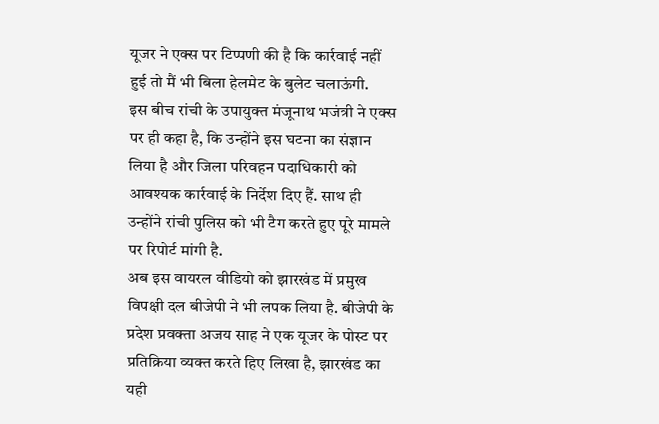यूजर ने एक्स पर टिप्पणी की है कि कार्रवाई नहीं हुई तो मैं भी बिला हेलमेट के बुलेट चलाऊंगी.
इस बीच रांची के उपायुक्त मंजूनाथ भजंत्री ने एक्स पर ही कहा है, कि उन्होंने इस घटना का संज्ञान लिया है और जिला परिवहन पदाधिकारी को आवश्यक कार्रवाई के निर्देश दिए हैं. साथ ही उन्होंने रांची पुलिस को भी टैग करते हुए पूरे मामले पर रिपोर्ट मांगी है.
अब इस वायरल वीडियो को झारखंड में प्रमुख विपक्षी दल बीजेपी ने भी लपक लिया है. बीजेपी के प्रदेश प्रवक्ता अजय साह ने एक यूजर के पोस्ट पर प्रतिक्रिया व्यक्त करते हिए लिखा है, झारखंड का यही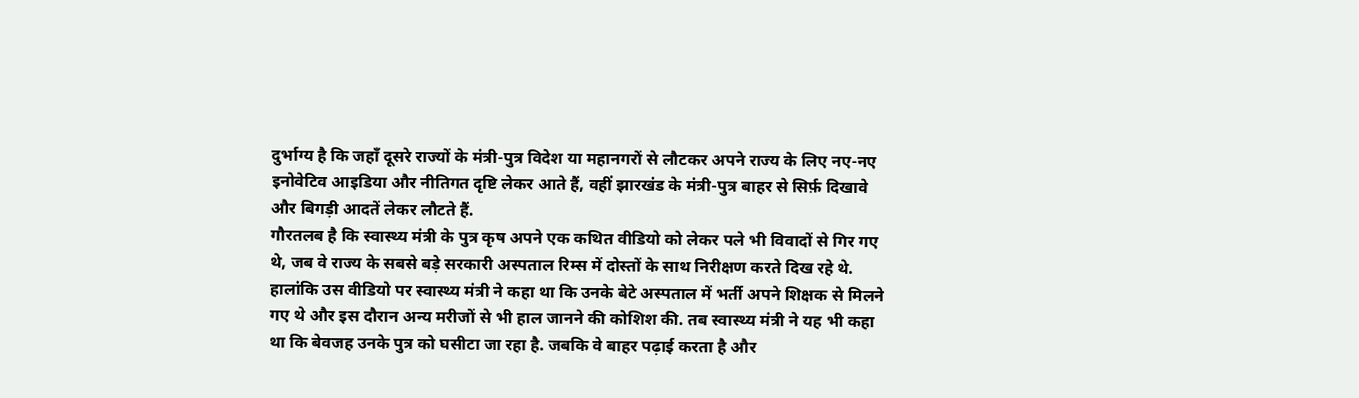दुर्भाग्य है कि जहाँ दूसरे राज्यों के मंत्री-पुत्र विदेश या महानगरों से लौटकर अपने राज्य के लिए नए-नए इनोवेटिव आइडिया और नीतिगत दृष्टि लेकर आते हैं, वहीं झारखंड के मंत्री-पुत्र बाहर से सिर्फ़ दिखावे और बिगड़ी आदतें लेकर लौटते हैं.
गौरतलब है कि स्वास्थ्य मंत्री के पुत्र कृष अपने एक कथित वीडियो को लेकर पले भी विवादों से गिर गए थे, जब वे राज्य के सबसे बड़े सरकारी अस्पताल रिम्स में दोस्तों के साथ निरीक्षण करते दिख रहे थे. हालांकि उस वीडियो पर स्वास्थ्य मंत्री ने कहा था कि उनके बेटे अस्पताल में भर्ती अपने शिक्षक से मिलने गए थे और इस दौरान अन्य मरीजों से भी हाल जानने की कोशिश की. तब स्वास्थ्य मंत्री ने यह भी कहा था कि बेवजह उनके पुत्र को घसीटा जा रहा है. जबकि वे बाहर पढ़ाई करता है और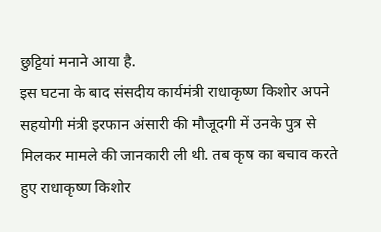छुट्टियां मनाने आया है.
इस घटना के बाद संसदीय कार्यमंत्री राधाकृष्ण किशोर अपने सहयोगी मंत्री इरफान अंसारी की मौजूदगी में उनके पुत्र से मिलकर मामले की जानकारी ली थी. तब कृष का बचाव करते हुए राधाकृष्ण किशोर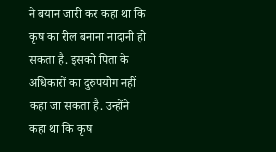ने बयान जारी कर कहा था कि कृष का रील बनाना नादानी हो सकता है. इसको पिता के अधिकारों का दुरुपयोग नहीं कहा जा सकता है. उन्होंने कहा था कि कृष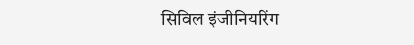सिविल इंजीनियरिंग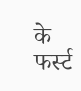के फर्स्ट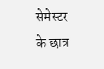सेमेस्टर के छात्र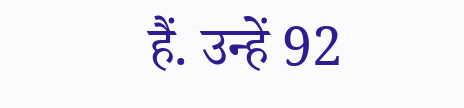हैं. उन्हें 92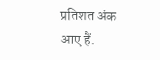प्रतिशत अंक आए हैं.